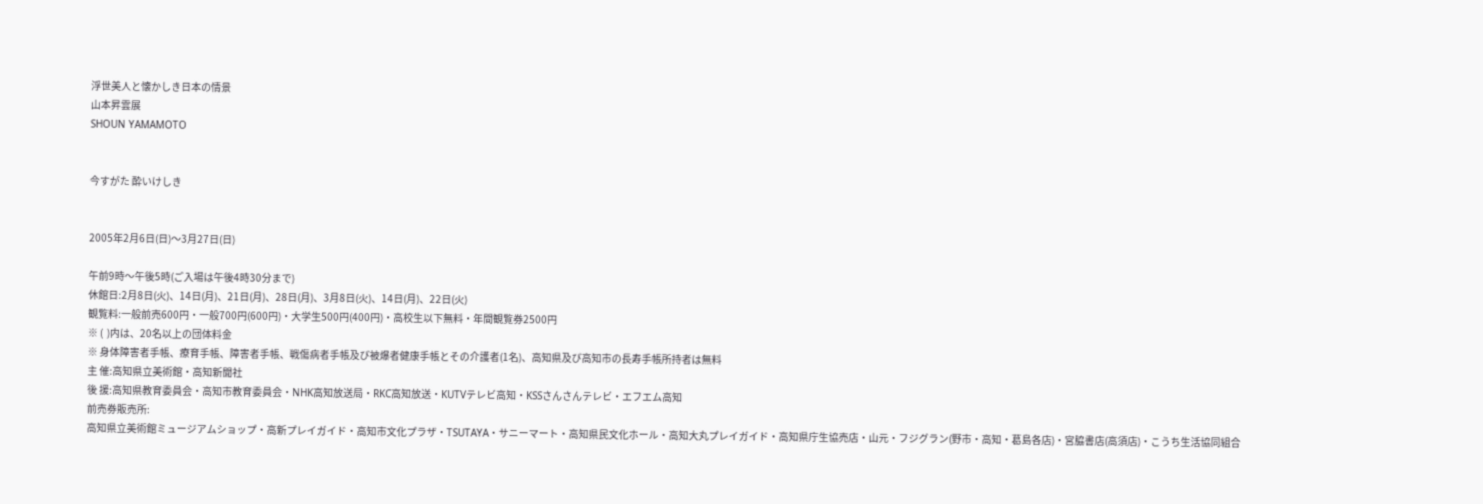浮世美人と懐かしき日本の情景
山本昇雲展
SHOUN YAMAMOTO


今すがた 酔いけしき


2005年2月6日(日)〜3月27日(日)

午前9時〜午後5時(ご入場は午後4時30分まで)
休館日:2月8日(火)、14日(月)、21日(月)、28日(月)、3月8日(火)、14日(月)、22日(火)
観覧料:一般前売600円・一般700円(600円)・大学生500円(400円)・高校生以下無料・年間観覧券2500円
※ (  )内は、20名以上の団体料金
※ 身体障害者手帳、療育手帳、障害者手帳、戦傷病者手帳及び被爆者健康手帳とその介護者(1名)、高知県及び高知市の長寿手帳所持者は無料
主 催:高知県立美術館・高知新聞社
後 援:高知県教育委員会・高知市教育委員会・NHK高知放送局・RKC高知放送・KUTVテレビ高知・KSSさんさんテレビ・エフエム高知
前売券販売所:
高知県立美術館ミュージアムショップ・高新プレイガイド・高知市文化プラザ・TSUTAYA・サニーマート・高知県民文化ホール・高知大丸プレイガイド・高知県庁生協売店・山元・フジグラン(野市・高知・葛島各店)・宮脇書店(高須店)・こうち生活協同組合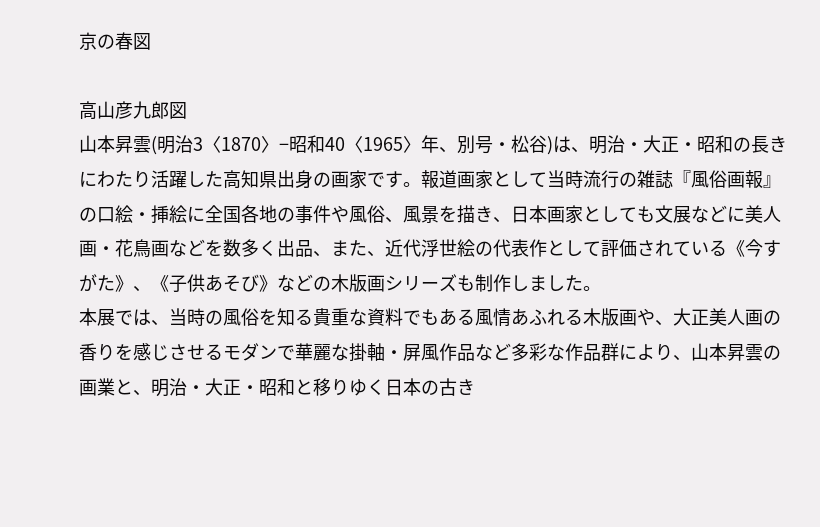京の春図

高山彦九郎図
山本昇雲(明治3〈1870〉−昭和40〈1965〉年、別号・松谷)は、明治・大正・昭和の長きにわたり活躍した高知県出身の画家です。報道画家として当時流行の雑誌『風俗画報』の口絵・挿絵に全国各地の事件や風俗、風景を描き、日本画家としても文展などに美人画・花鳥画などを数多く出品、また、近代浮世絵の代表作として評価されている《今すがた》、《子供あそび》などの木版画シリーズも制作しました。
本展では、当時の風俗を知る貴重な資料でもある風情あふれる木版画や、大正美人画の香りを感じさせるモダンで華麗な掛軸・屏風作品など多彩な作品群により、山本昇雲の画業と、明治・大正・昭和と移りゆく日本の古き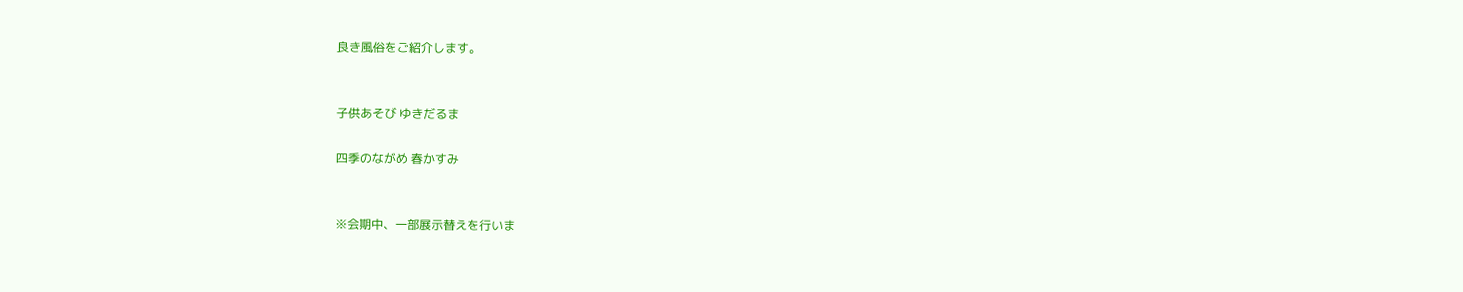良き風俗をご紹介します。


子供あそび ゆきだるま

四季のながめ 春かすみ


※会期中、一部展示替えを行いま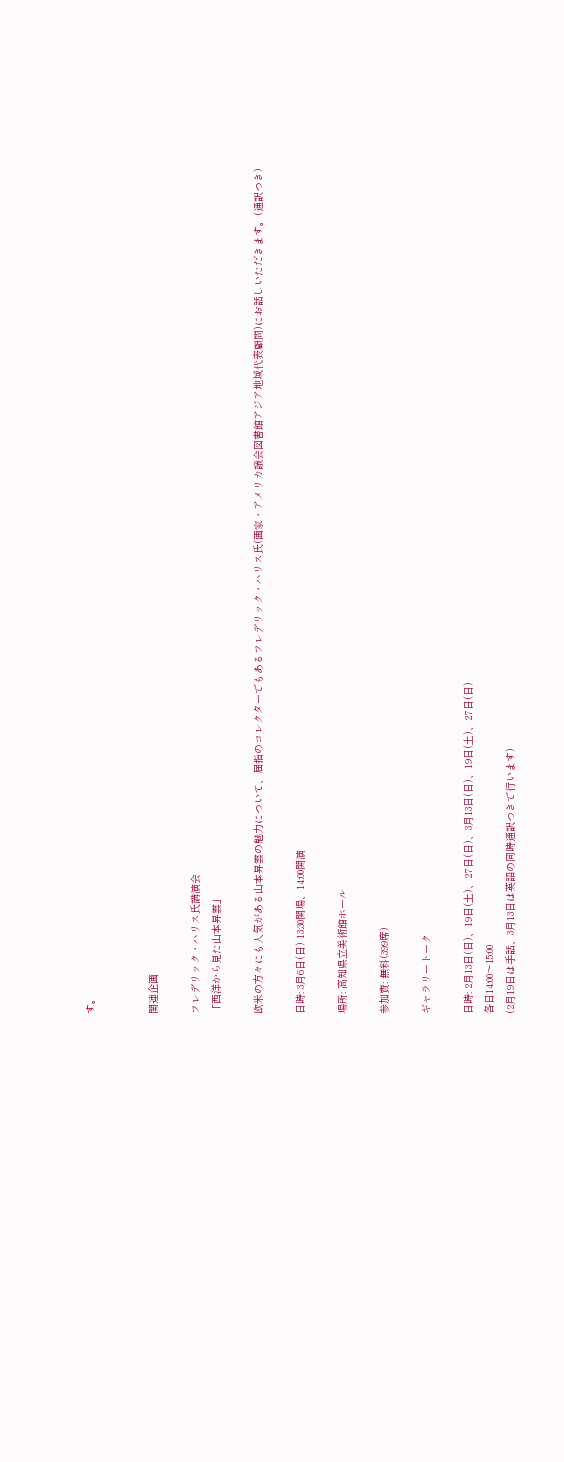す。


関連企画

フレデリック・ハリス氏講演会
「西洋から見た山本昇雲」

欧米の方々にも人気がある山本昇雲の魅力について、屈指のコレクターでもあるフレデリック・ハリス氏(画家・アメリカ議会図書館アジア地域代表顧問)にお話しいただきます。(通訳つき)

日時: 3月6日(日) 13:30開場、14:00開演

場所: 高知県立美術館ホール

参加費: 無料(399席)

ギャラリートーク

日時: 2月13日(日)、19日(土)、27日(日)、3月13日(日)、19日(土)、27日(日)
各日14:00〜15:00
(2月19日は手話、3月13日は英語の同時通訳つきで行います)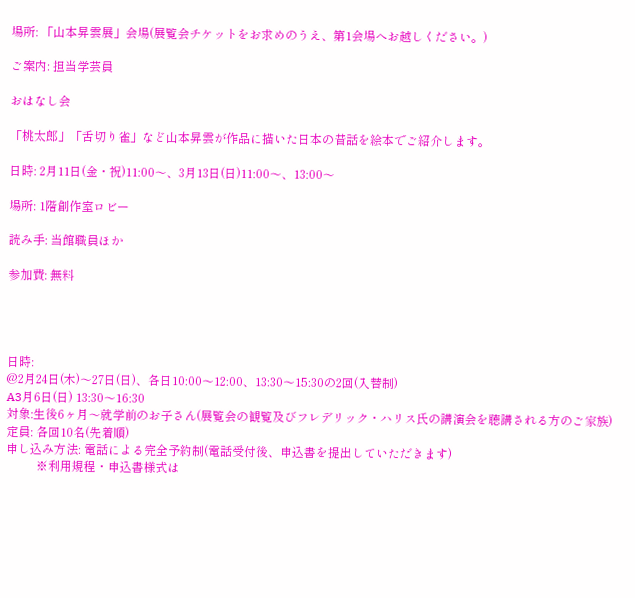場所: 「山本昇雲展」会場(展覧会チケットをお求めのうえ、第1会場へお越しください。)

ご案内: 担当学芸員

おはなし会

「桃太郎」「舌切り雀」など山本昇雲が作品に描いた日本の昔話を絵本でご紹介します。

日時: 2月11日(金・祝)11:00〜、3月13日(日)11:00〜、13:00〜

場所: 1階創作室ロビー

読み手: 当館職員ほか

参加費: 無料




日時:
@2月24日(木)〜27日(日)、各日10:00〜12:00、13:30〜15:30の2回(入替制)
A3月6日(日) 13:30〜16:30
対象:生後6ヶ月〜就学前のお子さん(展覧会の観覧及びフレデリック・ハリス氏の講演会を聴講される方のご家族)
定員: 各回10名(先着順)
申し込み方法: 電話による完全予約制(電話受付後、申込書を提出していただきます)
          ※利用規程・申込書様式は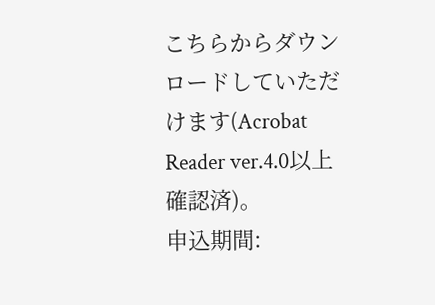こちらからダウンロードしていただけます(Acrobat Reader ver.4.0以上確認済)。
申込期間: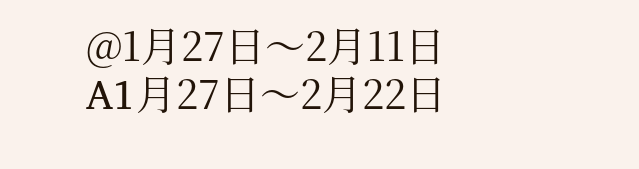@1月27日〜2月11日 A1月27日〜2月22日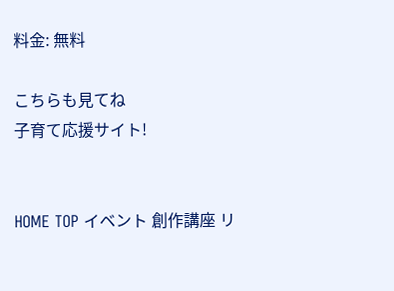料金: 無料

こちらも見てね
子育て応援サイト!


HOME TOP イベント 創作講座 リ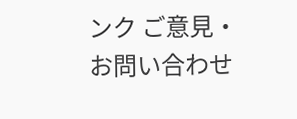ンク ご意見・お問い合わせ